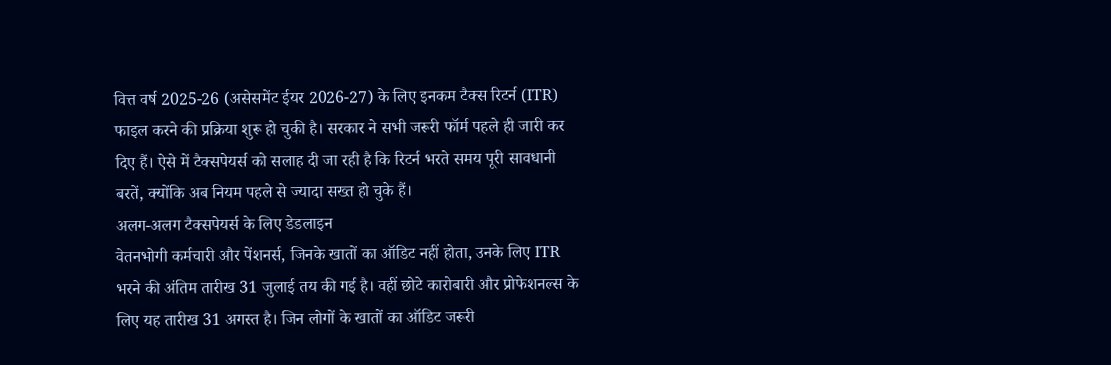वित्त वर्ष 2025-26 (असेसमेंट ईयर 2026-27) के लिए इनकम टैक्स रिटर्न (ITR) फाइल करने की प्रक्रिया शुरू हो चुकी है। सरकार ने सभी जरूरी फॉर्म पहले ही जारी कर दिए हैं। ऐसे में टैक्सपेयर्स को सलाह दी जा रही है कि रिटर्न भरते समय पूरी सावधानी बरतें, क्योंकि अब नियम पहले से ज्यादा सख्त हो चुके हैं।
अलग-अलग टैक्सपेयर्स के लिए डेडलाइन
वेतनभोगी कर्मचारी और पेंशनर्स, जिनके खातों का ऑडिट नहीं होता, उनके लिए ITR भरने की अंतिम तारीख 31 जुलाई तय की गई है। वहीं छोटे कारोबारी और प्रोफेशनल्स के लिए यह तारीख 31 अगस्त है। जिन लोगों के खातों का ऑडिट जरूरी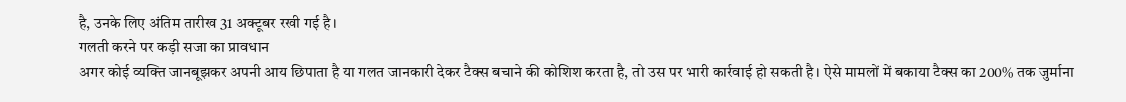है, उनके लिए अंतिम तारीख 31 अक्टूबर रखी गई है।
गलती करने पर कड़ी सजा का प्रावधान
अगर कोई व्यक्ति जानबूझकर अपनी आय छिपाता है या गलत जानकारी देकर टैक्स बचाने की कोशिश करता है, तो उस पर भारी कार्रवाई हो सकती है। ऐसे मामलों में बकाया टैक्स का 200% तक जुर्माना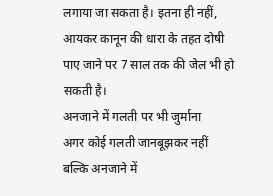लगाया जा सकता है। इतना ही नहीं, आयकर कानून की धारा के तहत दोषी पाए जाने पर 7 साल तक की जेल भी हो सकती है।
अनजाने में गलती पर भी जुर्माना
अगर कोई गलती जानबूझकर नहीं बल्कि अनजाने में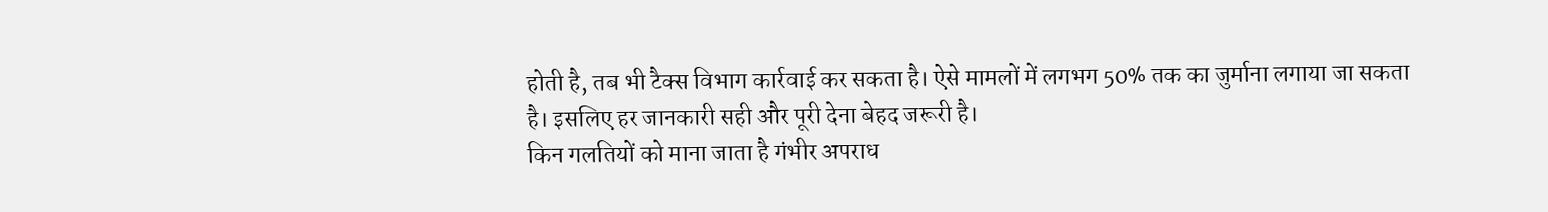होती है, तब भी टैक्स विभाग कार्रवाई कर सकता है। ऐसे मामलों में लगभग 50% तक का जुर्माना लगाया जा सकता है। इसलिए हर जानकारी सही और पूरी देना बेहद जरूरी है।
किन गलतियों को माना जाता है गंभीर अपराध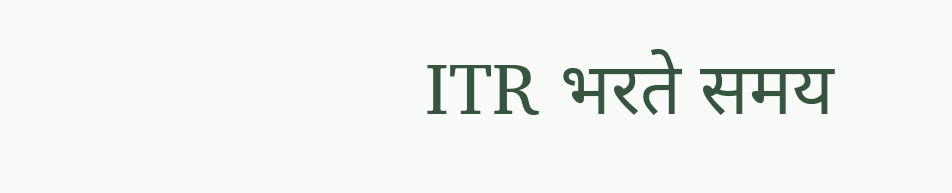ITR भरते समय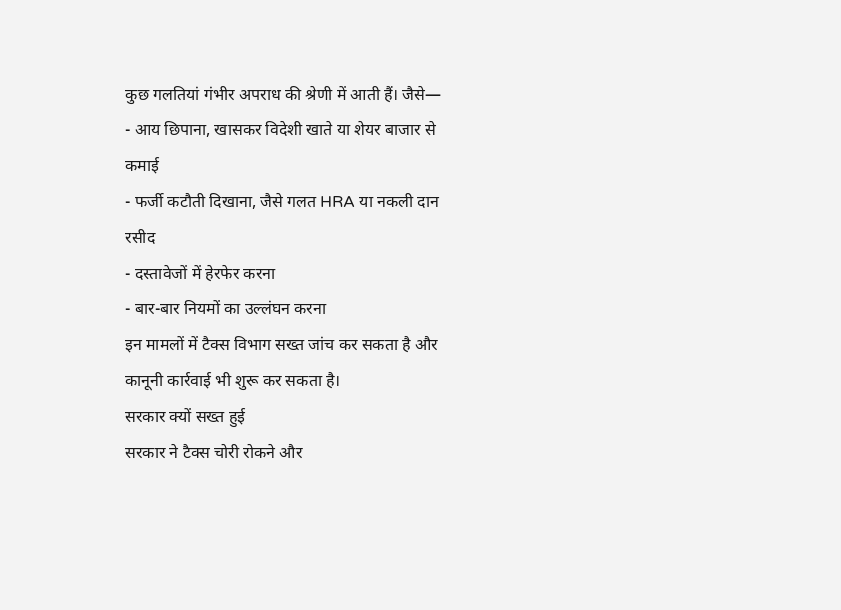कुछ गलतियां गंभीर अपराध की श्रेणी में आती हैं। जैसे—
- आय छिपाना, खासकर विदेशी खाते या शेयर बाजार से कमाई
- फर्जी कटौती दिखाना, जैसे गलत HRA या नकली दान रसीद
- दस्तावेजों में हेरफेर करना
- बार-बार नियमों का उल्लंघन करना
इन मामलों में टैक्स विभाग सख्त जांच कर सकता है और कानूनी कार्रवाई भी शुरू कर सकता है।
सरकार क्यों सख्त हुई
सरकार ने टैक्स चोरी रोकने और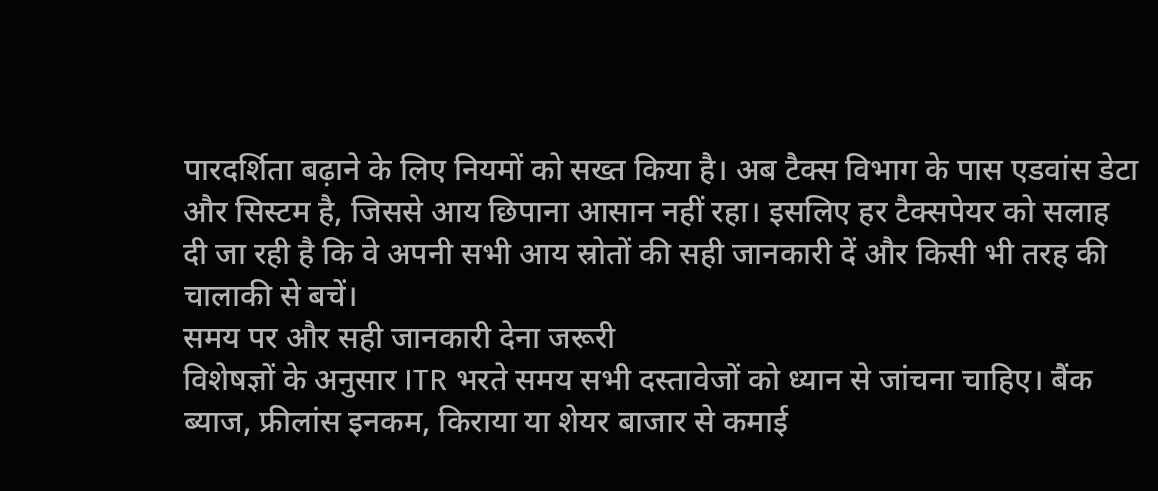पारदर्शिता बढ़ाने के लिए नियमों को सख्त किया है। अब टैक्स विभाग के पास एडवांस डेटा और सिस्टम है, जिससे आय छिपाना आसान नहीं रहा। इसलिए हर टैक्सपेयर को सलाह दी जा रही है कि वे अपनी सभी आय स्रोतों की सही जानकारी दें और किसी भी तरह की चालाकी से बचें।
समय पर और सही जानकारी देना जरूरी
विशेषज्ञों के अनुसार ITR भरते समय सभी दस्तावेजों को ध्यान से जांचना चाहिए। बैंक ब्याज, फ्रीलांस इनकम, किराया या शेयर बाजार से कमाई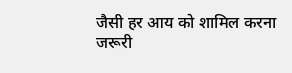जैसी हर आय को शामिल करना जरूरी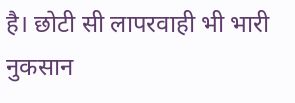है। छोटी सी लापरवाही भी भारी नुकसान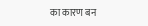का कारण बन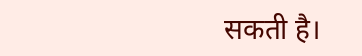सकती है।